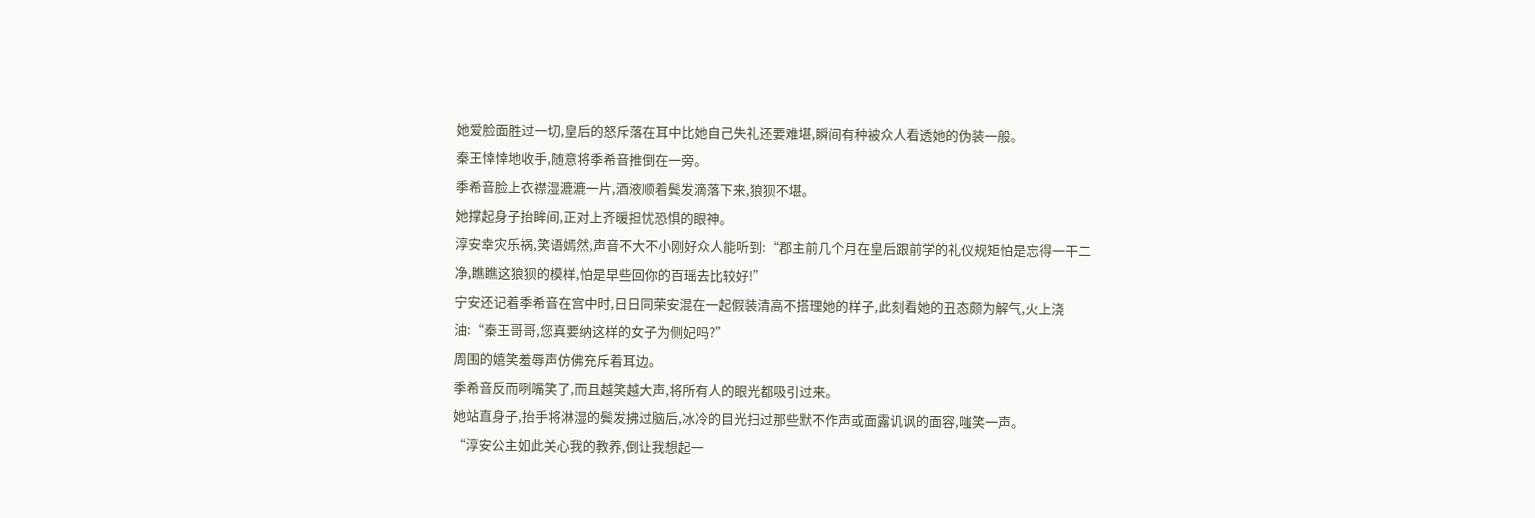她爱脸面胜过一切,皇后的怒斥落在耳中比她自己失礼还要难堪,瞬间有种被众人看透她的伪装一般。
秦王悻悻地收手,随意将季希音推倒在一旁。
季希音脸上衣襟湿漉漉一片,酒液顺着鬓发滴落下来,狼狈不堪。
她撑起身子抬眸间,正对上齐暖担忧恐惧的眼神。
淳安幸灾乐祸,笑语嫣然,声音不大不小刚好众人能听到:“郡主前几个月在皇后跟前学的礼仪规矩怕是忘得一干二净,瞧瞧这狼狈的模样,怕是早些回你的百瑶去比较好!”
宁安还记着季希音在宫中时,日日同荣安混在一起假装清高不搭理她的样子,此刻看她的丑态颇为解气,火上浇油:“秦王哥哥,您真要纳这样的女子为侧妃吗?”
周围的嬉笑羞辱声仿佛充斥着耳边。
季希音反而咧嘴笑了,而且越笑越大声,将所有人的眼光都吸引过来。
她站直身子,抬手将淋湿的鬓发拂过脑后,冰冷的目光扫过那些默不作声或面露讥讽的面容,嗤笑一声。
“淳安公主如此关心我的教养,倒让我想起一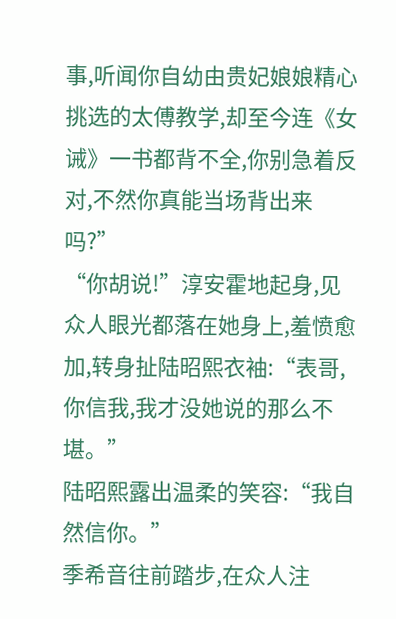事,听闻你自幼由贵妃娘娘精心挑选的太傅教学,却至今连《女诫》一书都背不全,你别急着反对,不然你真能当场背出来吗?”
“你胡说!”淳安霍地起身,见众人眼光都落在她身上,羞愤愈加,转身扯陆昭熙衣袖:“表哥,你信我,我才没她说的那么不堪。”
陆昭熙露出温柔的笑容:“我自然信你。”
季希音往前踏步,在众人注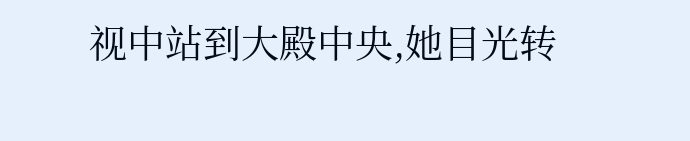视中站到大殿中央,她目光转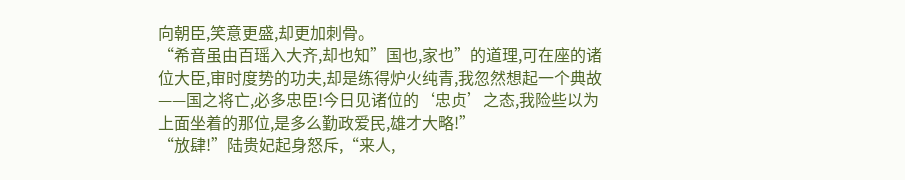向朝臣,笑意更盛,却更加刺骨。
“希音虽由百瑶入大齐,却也知”国也,家也”的道理,可在座的诸位大臣,审时度势的功夫,却是练得炉火纯青,我忽然想起一个典故——国之将亡,必多忠臣!今日见诸位的‘忠贞’之态,我险些以为上面坐着的那位,是多么勤政爱民,雄才大略!”
“放肆!”陆贵妃起身怒斥,“来人,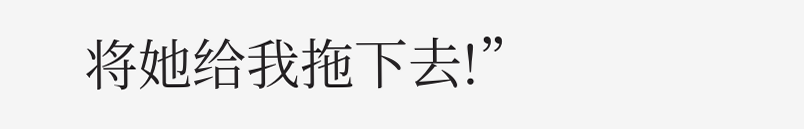将她给我拖下去!”